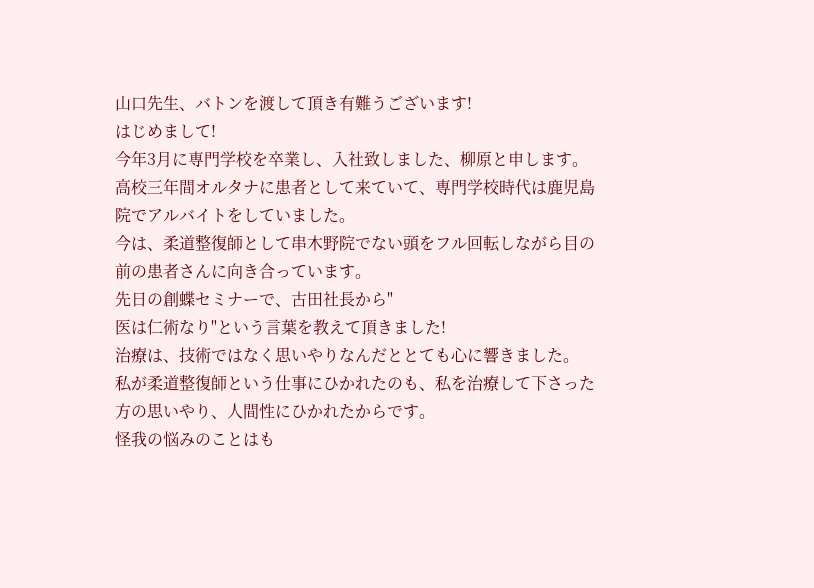山口先生、バトンを渡して頂き有難うございます!
はじめまして!
今年3月に専門学校を卒業し、入社致しました、柳原と申します。
高校三年間オルタナに患者として来ていて、専門学校時代は鹿児島院でアルバイトをしていました。
今は、柔道整復師として串木野院でない頭をフル回転しながら目の前の患者さんに向き合っています。
先日の創蝶セミナーで、古田社長から"
医は仁術なり"という言葉を教えて頂きました!
治療は、技術ではなく思いやりなんだととても心に響きました。
私が柔道整復師という仕事にひかれたのも、私を治療して下さった方の思いやり、人間性にひかれたからです。
怪我の悩みのことはも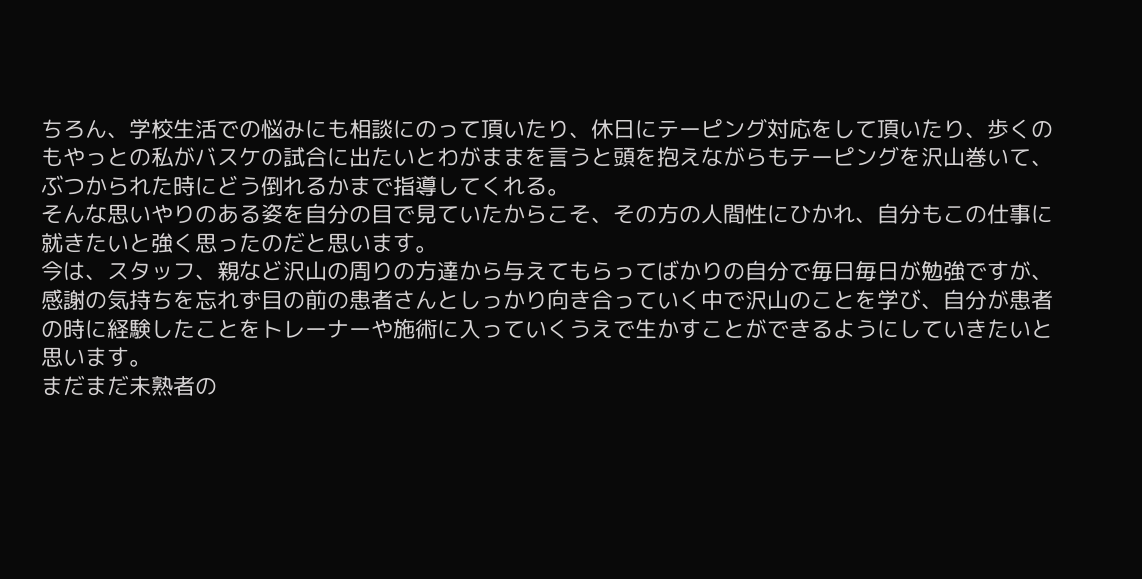ちろん、学校生活での悩みにも相談にのって頂いたり、休日にテーピング対応をして頂いたり、歩くのもやっとの私がバスケの試合に出たいとわがままを言うと頭を抱えながらもテーピングを沢山巻いて、ぶつかられた時にどう倒れるかまで指導してくれる。
そんな思いやりのある姿を自分の目で見ていたからこそ、その方の人間性にひかれ、自分もこの仕事に就きたいと強く思ったのだと思います。
今は、スタッフ、親など沢山の周りの方達から与えてもらってばかりの自分で毎日毎日が勉強ですが、感謝の気持ちを忘れず目の前の患者さんとしっかり向き合っていく中で沢山のことを学び、自分が患者の時に経験したことをトレーナーや施術に入っていくうえで生かすことができるようにしていきたいと思います。
まだまだ未熟者の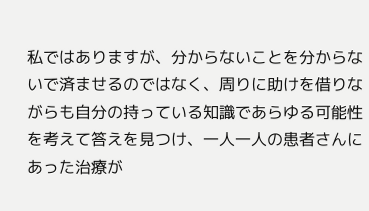私ではありますが、分からないことを分からないで済ませるのではなく、周りに助けを借りながらも自分の持っている知識であらゆる可能性を考えて答えを見つけ、一人一人の患者さんにあった治療が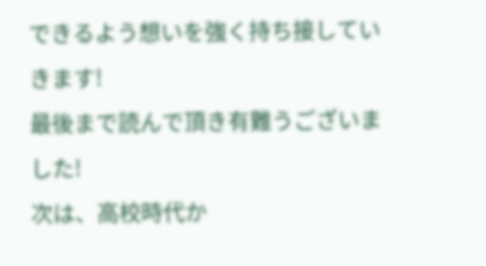できるよう想いを強く持ち接していきます!
最後まで読んで頂き有難うございました!
次は、高校時代か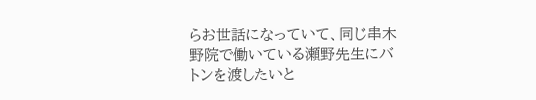らお世話になっていて、同じ串木野院で働いている瀬野先生にバトンを渡したいと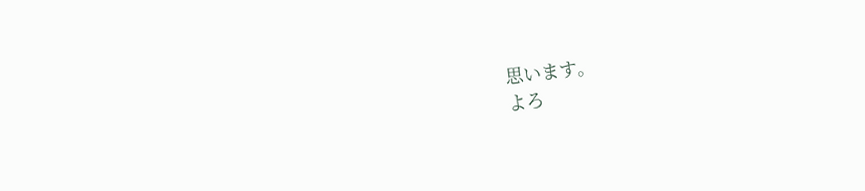思います。
よろ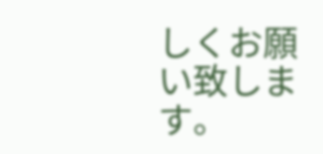しくお願い致します。